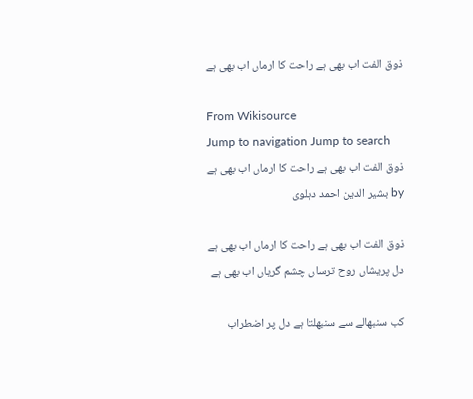ذوق الفت اب بھی ہے راحت کا ارماں اب بھی ہے

From Wikisource
Jump to navigation Jump to search
ذوق الفت اب بھی ہے راحت کا ارماں اب بھی ہے
by بشیر الدین احمد دہلوی

ذوق الفت اب بھی ہے راحت کا ارماں اب بھی ہے
دل پریشاں روح ترساں چشم گریاں اب بھی ہے

کب سنبھالے سے سنبھلتا ہے دل پر اضطراب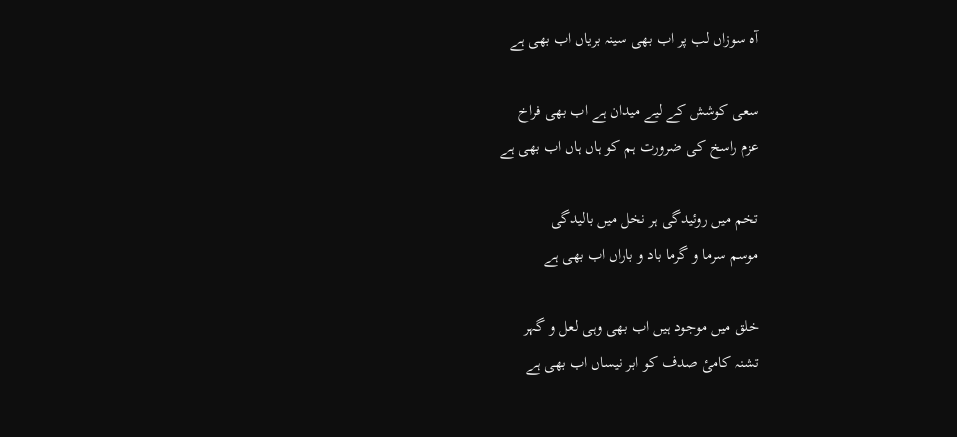آہ سوزاں لب پر اب بھی سینہ بریاں اب بھی ہے

سعی کوشش کے لیے میدان ہے اب بھی فراخ
عزم راسخ کی ضرورت ہم کو ہاں ہاں اب بھی ہے

تخم میں روئیدگی ہر نخل میں بالیدگی
موسم سرما و گرما باد و باراں اب بھی ہے

خلق میں موجود ہیں اب بھی وہی لعل و گہر
تشنہ کامیٔ صدف کو ابر نیساں اب بھی ہے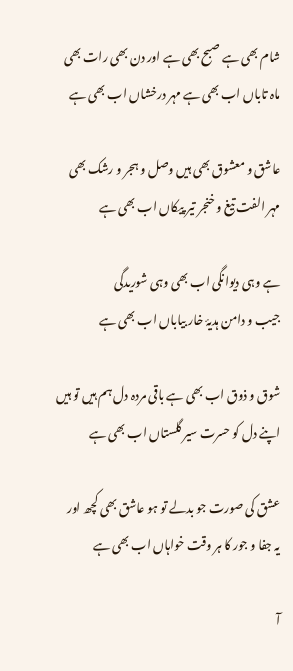شام بھی ہے صبح بھی ہے اور دن بھی رات بھی
ماہ تاباں اب بھی ہے مہر درخشاں اب بھی ہے

عاشق و معشوق بھی ہیں وصل و ہجر و رشک بھی
مہر الفت تیغ و خنجر تیر پیکاں اب بھی ہے

ہے وہی دیوانگی اب بھی وہی شوریدگی
جیب و دامن ہدیۂ خار بیاباں اب بھی ہے

شوق و ذوق اب بھی ہے باقی مردہ دل ہم ہیں تو ہیں
اپنے دل کو حسرت سیر گلستاں اب بھی ہے

عشق کی صورت جو بدلے تو ہو عاشق بھی کچھ اور
یہ جفا و جور کا ہر وقت خواہاں اب بھی ہے

آ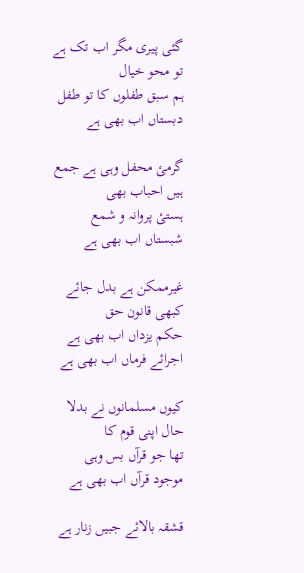گئی پیری مگر اب تک ہے تو محو خیال
ہم سبق طفلوں کا تو طفل دبستاں اب بھی ہے

گرمئ محفل وہی ہے جمع ہیں احباب بھی
ہستیٔ پروانہ و شمع شبستاں اب بھی ہے

غیرممکن ہے بدل جائے کبھی قانون حق
حکم یزداں اب بھی ہے اجرائے فرماں اب بھی ہے

کیوں مسلمانوں نے بدلا حال اپنی قوم کا
تھا جو قرآں بس وہی موجود قرآں اب بھی ہے

قشقہ بالائے جبیں زنار ہے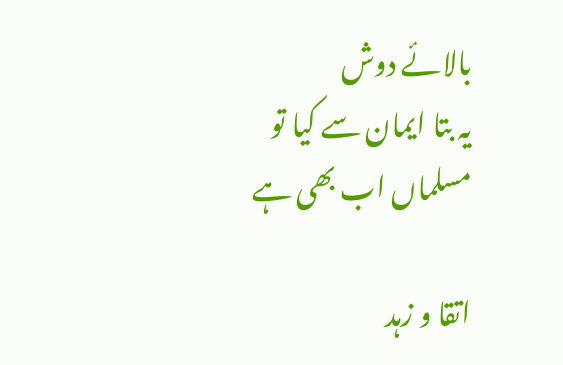بالائے دوش
یہ بتا ایمان سے کیا تو مسلماں اب بھی ہے

اتقا و زہد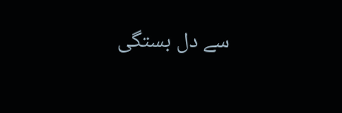سے دل بستگی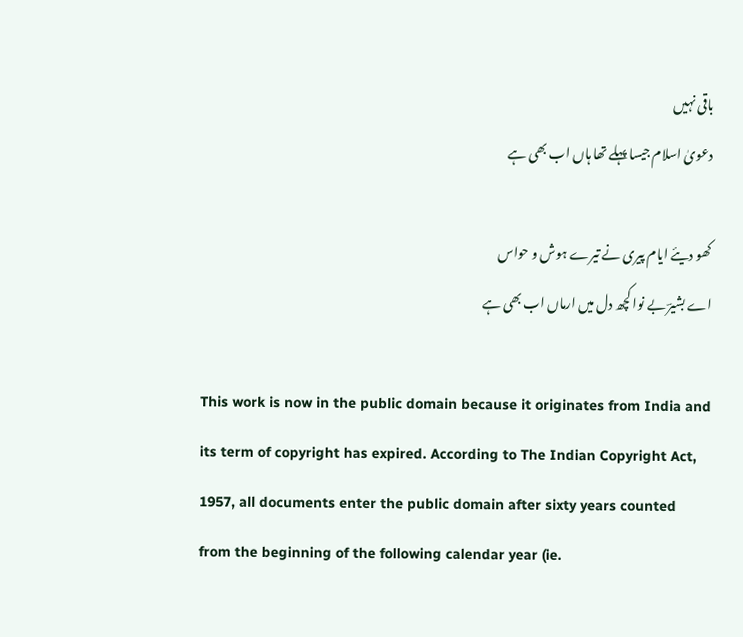باقی نہیں
دعویٰ اسلام جیسا پہلے تھا ہاں اب بھی ہے

کھو دیئے ایام پیری نے تیرے ہوش و حواس
اے بشیرؔ بے نوا کچھ دل میں ارماں اب بھی ہے

This work is now in the public domain because it originates from India and its term of copyright has expired. According to The Indian Copyright Act, 1957, all documents enter the public domain after sixty years counted from the beginning of the following calendar year (ie.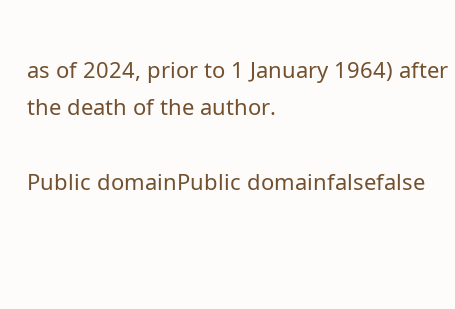as of 2024, prior to 1 January 1964) after the death of the author.

Public domainPublic domainfalsefalse